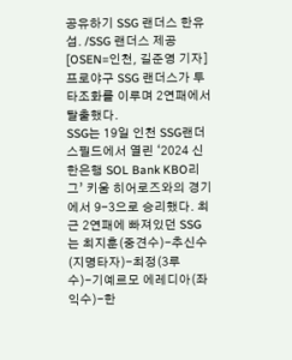공유하기 SSG 랜더스 한유섬. /SSG 랜더스 제공 [OSEN=인천, 길준영 기자] 프로야구 SSG 랜더스가 투타조화를 이루며 2연패에서 탈출했다.
SSG는 19일 인천 SSG랜더스필드에서 열린 ‘2024 신한은행 SOL Bank KBO리그’ 키움 히어로즈와의 경기에서 9-3으로 승리했다. 최근 2연패에 빠져있던 SSG는 최지훈(중견수)-추신수(지명타자)-최정(3루수)-기예르모 에레디아(좌익수)-한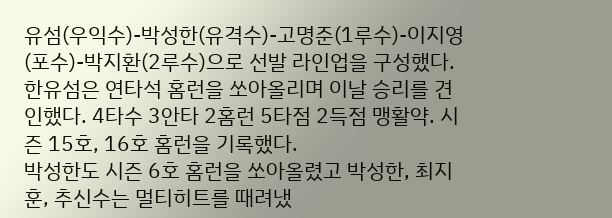유섬(우익수)-박성한(유격수)-고명준(1루수)-이지영(포수)-박지환(2루수)으로 선발 라인업을 구성했다.
한유섬은 연타석 홈런을 쏘아올리며 이날 승리를 견인했다. 4타수 3안타 2홈런 5타점 2득점 맹활약. 시즌 15호, 16호 홈런을 기록했다.
박성한도 시즌 6호 홈런을 쏘아올렸고 박성한, 최지훈, 추신수는 멀티히트를 때려냈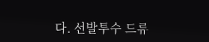다. 선발투수 드류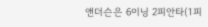앤더슨은 6이닝 2피안타(1피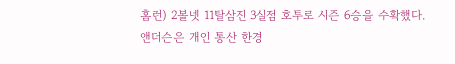홈런) 2볼넷 11탈삼진 3실점 호투로 시즌 6승을 수확했다.
앤더슨은 개인 통산 한경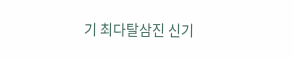기 최다탈삼진 신기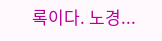록이다. 노경...